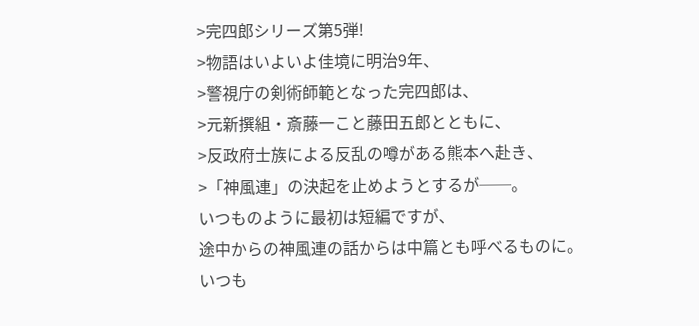>完四郎シリーズ第5弾!
>物語はいよいよ佳境に明治9年、
>警視庁の剣術師範となった完四郎は、
>元新撰組・斎藤一こと藤田五郎とともに、
>反政府士族による反乱の噂がある熊本へ赴き、
>「神風連」の決起を止めようとするが──。
いつものように最初は短編ですが、
途中からの神風連の話からは中篇とも呼べるものに。
いつも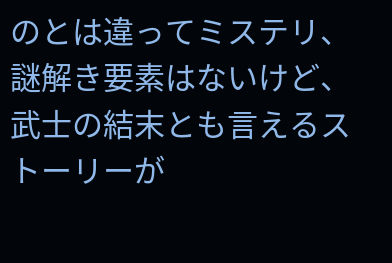のとは違ってミステリ、謎解き要素はないけど、
武士の結末とも言えるストーリーが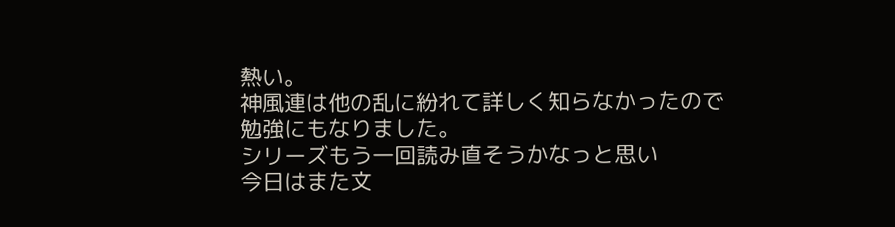熱い。
神風連は他の乱に紛れて詳しく知らなかったので
勉強にもなりました。
シリーズもう一回読み直そうかなっと思い
今日はまた文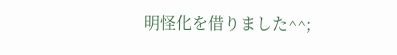明怪化を借りました^^;